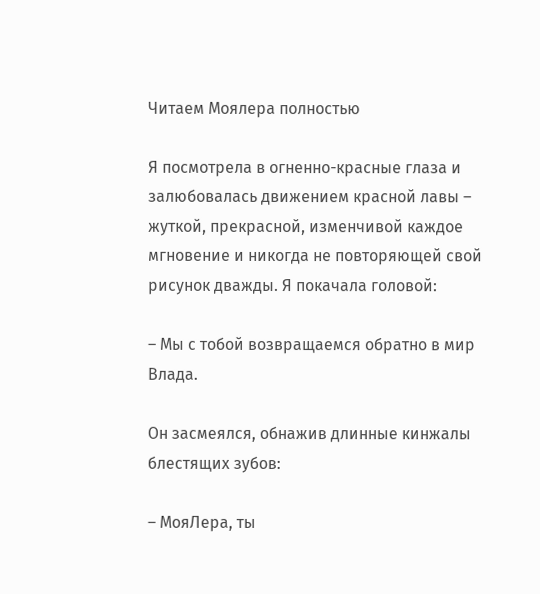Читаем Моялера полностью

Я посмотрела в огненно-красные глаза и залюбовалась движением красной лавы – жуткой, прекрасной, изменчивой каждое мгновение и никогда не повторяющей свой рисунок дважды. Я покачала головой:

– Мы с тобой возвращаемся обратно в мир Влада.

Он засмеялся, обнажив длинные кинжалы блестящих зубов:

– МояЛера, ты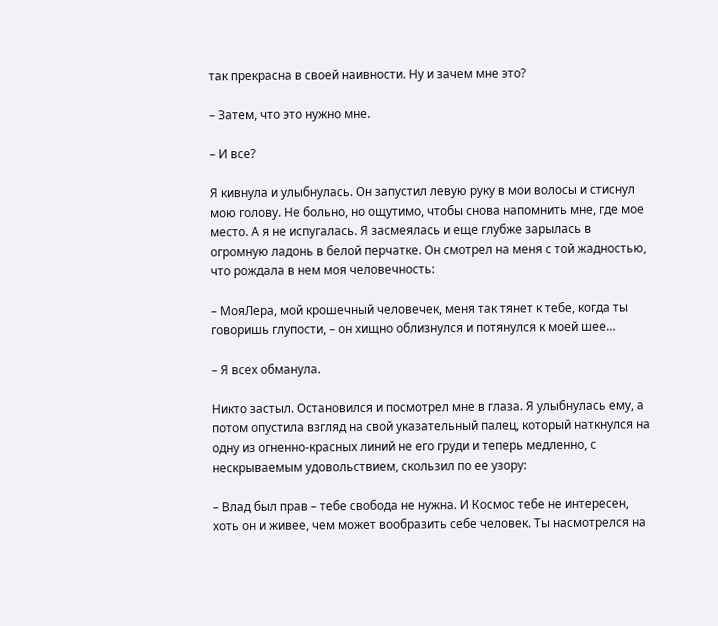так прекрасна в своей наивности. Ну и зачем мне это?

– Затем, что это нужно мне.

– И все?

Я кивнула и улыбнулась. Он запустил левую руку в мои волосы и стиснул мою голову. Не больно, но ощутимо, чтобы снова напомнить мне, где мое место. А я не испугалась. Я засмеялась и еще глубже зарылась в огромную ладонь в белой перчатке. Он смотрел на меня с той жадностью, что рождала в нем моя человечность:

– МояЛера, мой крошечный человечек, меня так тянет к тебе, когда ты говоришь глупости, – он хищно облизнулся и потянулся к моей шее…

– Я всех обманула.

Никто застыл. Остановился и посмотрел мне в глаза. Я улыбнулась ему, а потом опустила взгляд на свой указательный палец, который наткнулся на одну из огненно-красных линий не его груди и теперь медленно, с нескрываемым удовольствием, скользил по ее узору:

– Влад был прав – тебе свобода не нужна. И Космос тебе не интересен, хоть он и живее, чем может вообразить себе человек. Ты насмотрелся на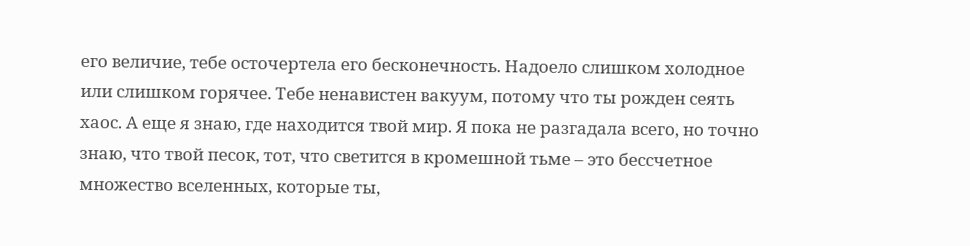его величие, тебе осточертела его бесконечность. Надоело слишком холодное или слишком горячее. Тебе ненавистен вакуум, потому что ты рожден сеять хаос. А еще я знаю, где находится твой мир. Я пока не разгадала всего, но точно знаю, что твой песок, тот, что светится в кромешной тьме – это бессчетное множество вселенных, которые ты,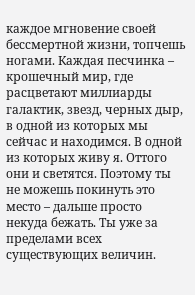каждое мгновение своей бессмертной жизни, топчешь ногами. Каждая песчинка – крошечный мир, где расцветают миллиарды галактик, звезд, черных дыр, в одной из которых мы сейчас и находимся. В одной из которых живу я. Оттого они и светятся. Поэтому ты не можешь покинуть это место – дальше просто некуда бежать. Ты уже за пределами всех существующих величин.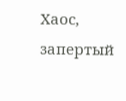Хаос, запертый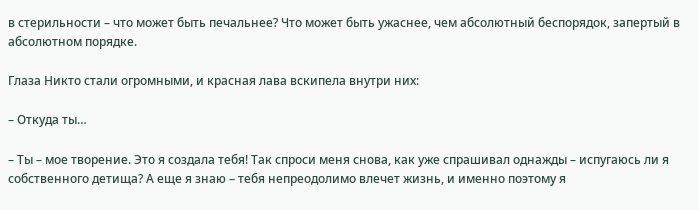в стерильности – что может быть печальнее? Что может быть ужаснее, чем абсолютный беспорядок, запертый в абсолютном порядке.

Глаза Никто стали огромными, и красная лава вскипела внутри них:

– Откуда ты…

– Ты – мое творение. Это я создала тебя! Так спроси меня снова, как уже спрашивал однажды – испугаюсь ли я собственного детища? А еще я знаю – тебя непреодолимо влечет жизнь, и именно поэтому я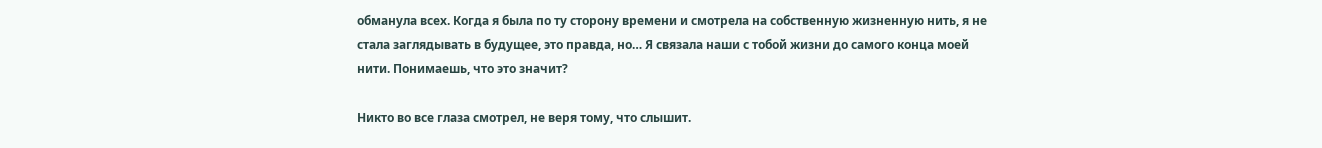обманула всех. Когда я была по ту сторону времени и смотрела на собственную жизненную нить, я не стала заглядывать в будущее, это правда, но… Я связала наши с тобой жизни до самого конца моей нити. Понимаешь, что это значит?

Никто во все глаза смотрел, не веря тому, что слышит.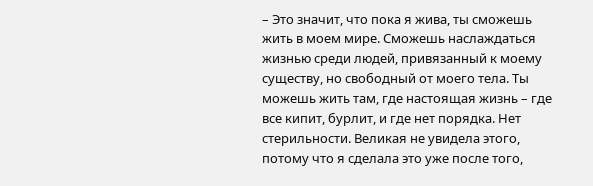– Это значит, что пока я жива, ты сможешь жить в моем мире. Сможешь наслаждаться жизнью среди людей, привязанный к моему существу, но свободный от моего тела. Ты можешь жить там, где настоящая жизнь – где все кипит, бурлит, и где нет порядка. Нет стерильности. Великая не увидела этого, потому что я сделала это уже после того,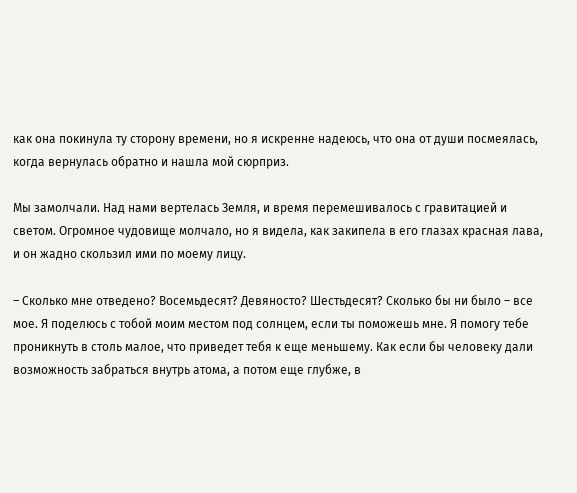как она покинула ту сторону времени, но я искренне надеюсь, что она от души посмеялась, когда вернулась обратно и нашла мой сюрприз.

Мы замолчали. Над нами вертелась Земля, и время перемешивалось с гравитацией и светом. Огромное чудовище молчало, но я видела, как закипела в его глазах красная лава, и он жадно скользил ими по моему лицу.

– Сколько мне отведено? Восемьдесят? Девяносто? Шестьдесят? Сколько бы ни было – все мое. Я поделюсь с тобой моим местом под солнцем, если ты поможешь мне. Я помогу тебе проникнуть в столь малое, что приведет тебя к еще меньшему. Как если бы человеку дали возможность забраться внутрь атома, а потом еще глубже, в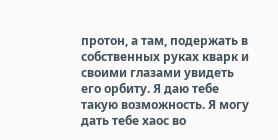протон, а там, подержать в собственных руках кварк и своими глазами увидеть его орбиту. Я даю тебе такую возможность. Я могу дать тебе хаос во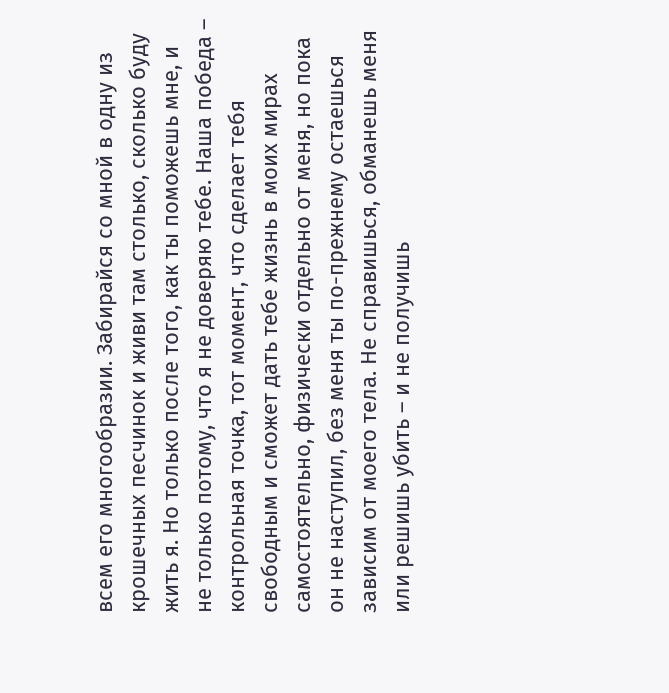всем его многообразии. Забирайся со мной в одну из крошечных песчинок и живи там столько, сколько буду жить я. Но только после того, как ты поможешь мне, и не только потому, что я не доверяю тебе. Наша победа – контрольная точка, тот момент, что сделает тебя свободным и сможет дать тебе жизнь в моих мирах самостоятельно, физически отдельно от меня, но пока он не наступил, без меня ты по-прежнему остаешься зависим от моего тела. Не справишься, обманешь меня или решишь убить – и не получишь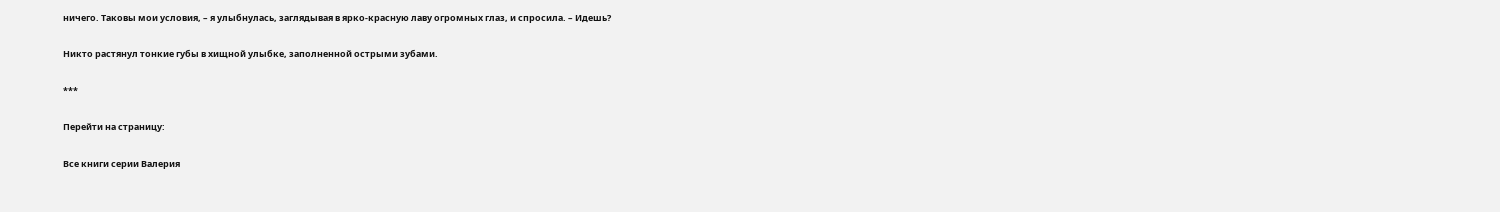ничего. Таковы мои условия, – я улыбнулась, заглядывая в ярко-красную лаву огромных глаз, и спросила. – Идешь?

Никто растянул тонкие губы в хищной улыбке, заполненной острыми зубами.

***

Перейти на страницу:

Все книги серии Валерия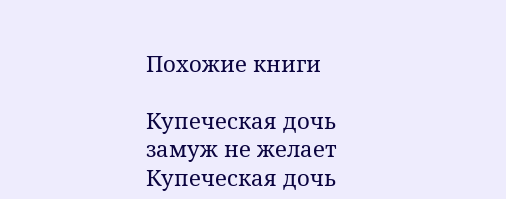Похожие книги

Купеческая дочь замуж не желает
Купеческая дочь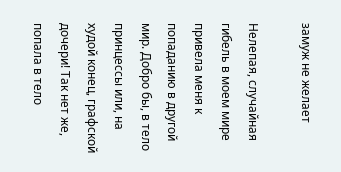замуж не желает

Нелепая, случайная гибель в моем мире привела меня к попаданию в другой мир. Добро бы, в тело принцессы или, на худой конец, графской дочери! Так нет же, попала в тело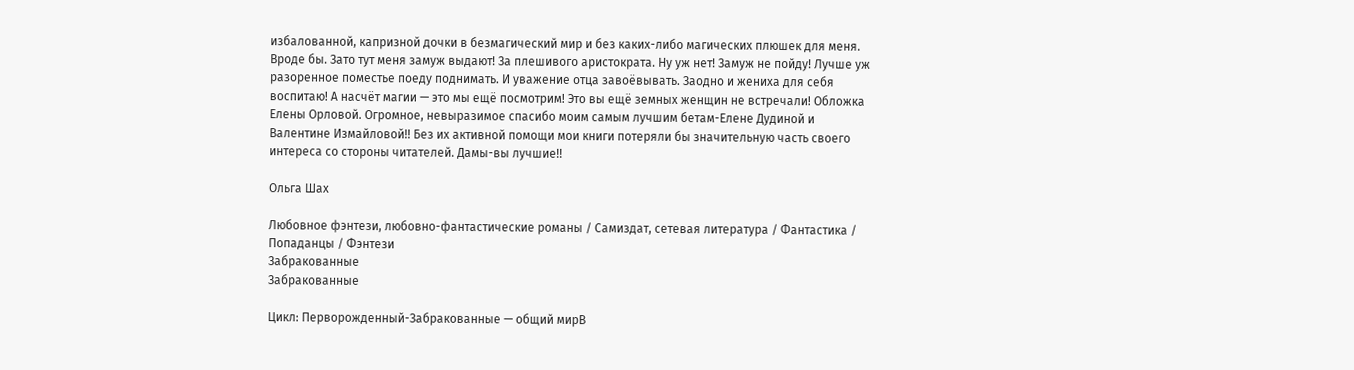избалованной, капризной дочки в безмагический мир и без каких-либо магических плюшек для меня. Вроде бы. Зато тут меня замуж выдают! За плешивого аристократа. Ну уж нет! Замуж не пойду! Лучше уж разоренное поместье поеду поднимать. И уважение отца завоёвывать. Заодно и жениха для себя воспитаю! А насчёт магии — это мы ещё посмотрим! Это вы ещё земных женщин не встречали! Обложка Елены Орловой. Огромное, невыразимое спасибо моим самым лучшим бетам-Елене Дудиной и Валентине Измайловой!! Без их активной помощи мои книги потеряли бы значительную часть своего интереса со стороны читателей. Дамы-вы лучшие!!

Ольга Шах

Любовное фэнтези, любовно-фантастические романы / Самиздат, сетевая литература / Фантастика / Попаданцы / Фэнтези
Забракованные
Забракованные

Цикл: Перворожденный-Забракованные — общий мирВ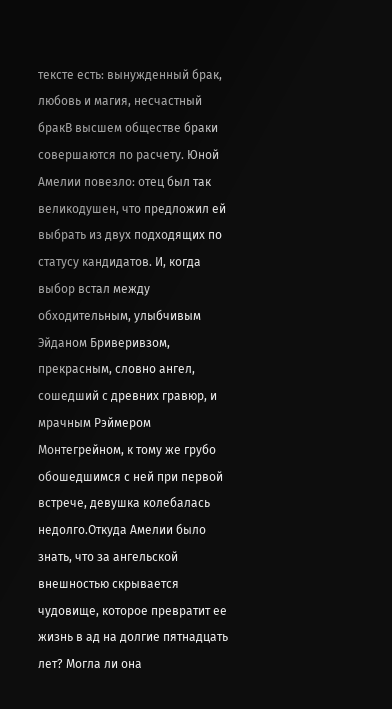тексте есть: вынужденный брак, любовь и магия, несчастный бракВ высшем обществе браки совершаются по расчету. Юной Амелии повезло: отец был так великодушен, что предложил ей выбрать из двух подходящих по статусу кандидатов. И, когда выбор встал между обходительным, улыбчивым Эйданом Бриверивзом, прекрасным, словно ангел, сошедший с древних гравюр, и мрачным Рэймером Монтегрейном, к тому же грубо обошедшимся с ней при первой встрече, девушка колебалась недолго.Откуда Амелии было знать, что за ангельской внешностью скрывается чудовище, которое превратит ее жизнь в ад на долгие пятнадцать лет? Могла ли она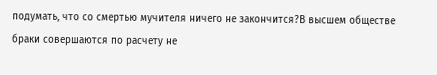подумать, что со смертью мучителя ничего не закончится?В высшем обществе браки совершаются по расчету не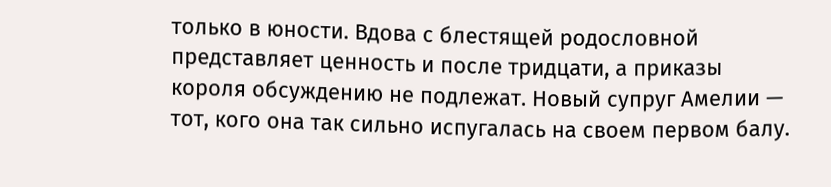только в юности. Вдова с блестящей родословной представляет ценность и после тридцати, а приказы короля обсуждению не подлежат. Новый супруг Амелии — тот, кого она так сильно испугалась на своем первом балу.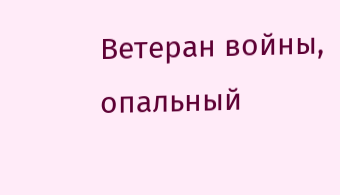Ветеран войны, опальный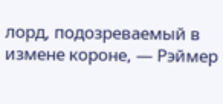лорд, подозреваемый в измене короне, — Рэймер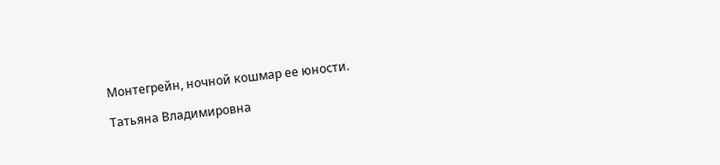Монтегрейн, ночной кошмар ее юности.

Татьяна Владимировна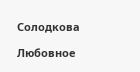Солодкова

Любовное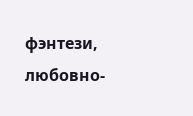фэнтези, любовно-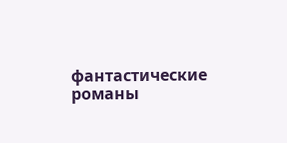фантастические романы